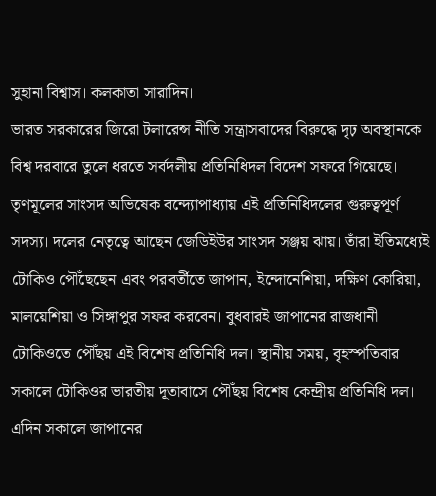সুহানা বিশ্বাস। কলকাতা সারাদিন।
ভারত সরকারের জিরো টলারেন্স নীতি সন্ত্রাসবাদের বিরুদ্ধে দৃঢ় অবস্থানকে বিশ্ব দরবারে তুলে ধরতে সর্বদলীয় প্রতিনিধিদল বিদেশ সফরে গিয়েছে। তৃণমূলের সাংসদ অভিষেক বন্দ্যোপাধ্যায় এই প্রতিনিধিদলের গুরুত্বপূর্ণ সদস্য। দলের নেতৃত্বে আছেন জেডিইউর সাংসদ সঞ্জয় ঝায়। তাঁরা ইতিমধ্যেই টোকিও পৌঁছেছেন এবং পরবর্তীতে জাপান, ইন্দোনেশিয়া, দক্ষিণ কোরিয়া, মালয়েশিয়া ও সিঙ্গাপুর সফর করবেন। বুধবারই জাপানের রাজধানী টোকিওতে পৌঁছয় এই বিশেষ প্রতিনিধি দল। স্থানীয় সময়, বৃহস্পতিবার সকালে টোকিওর ভারতীয় দূতাবাসে পৌঁছয় বিশেষ কেন্দ্রীয় প্রতিনিধি দল।
এদিন সকালে জাপানের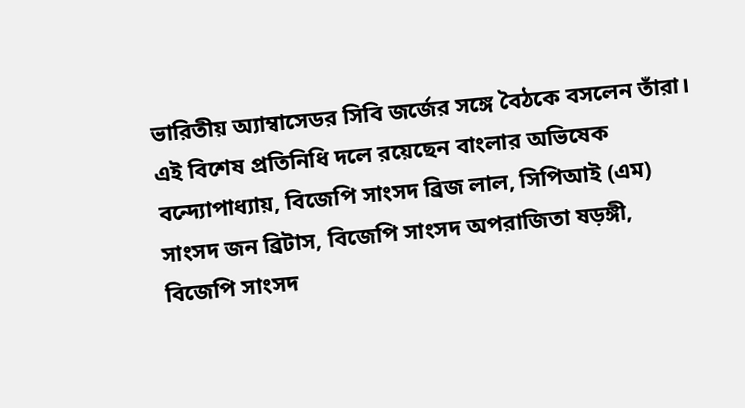ভারিতীয় অ্যাম্বাসেডর সিবি জর্জের সঙ্গে বৈঠকে বসলেন তাঁরা।
এই বিশেষ প্রতিনিধি দলে রয়েছেন বাংলার অভিষেক বন্দ্যোপাধ্যায়, বিজেপি সাংসদ ব্রিজ লাল, সিপিআই (এম) সাংসদ জন ব্রিটাস, বিজেপি সাংসদ অপরাজিতা ষড়ঙ্গী, বিজেপি সাংসদ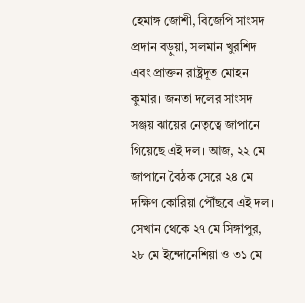হেমাঙ্গ জোশী, বিজেপি সাংসদ প্রদান বড়ুয়া, সলমান খুরশিদ এবং প্রাক্তন রাষ্ট্রদূত মোহন কুমার। জনতা দলের সাংসদ সঞ্জয় ঝায়ের নেতৃত্বে জাপানে গিয়েছে এই দল। আজ, ২২ মে জাপানে বৈঠক সেরে ২৪ মে দক্ষিণ কোরিয়া পৌঁছবে এই দল।
সেখান থেকে ২৭ মে সিঙ্গাপুর, ২৮ মে ইন্দোনেশিয়া ও ৩১ মে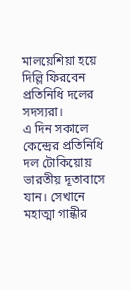মালয়েশিয়া হয়ে দিল্লি ফিরবেন প্রতিনিধি দলের সদস্যরা।
এ দিন সকালে কেন্দ্রের প্রতিনিধি দল টোকিয়োয় ভারতীয় দূতাবাসে যান। সেখানে মহাত্মা গান্ধীর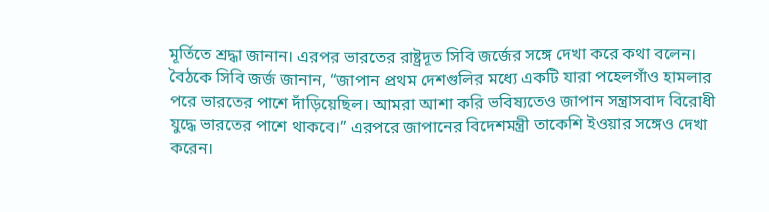মূর্তিতে শ্রদ্ধা জানান। এরপর ভারতের রাষ্ট্রদূত সিবি জর্জের সঙ্গে দেখা করে কথা বলেন। বৈঠকে সিবি জর্জ জানান, “জাপান প্রথম দেশগুলির মধ্যে একটি যারা পহেলগাঁও হামলার পরে ভারতের পাশে দাঁড়িয়েছিল। আমরা আশা করি ভবিষ্যতেও জাপান সন্ত্রাসবাদ বিরোধী যুদ্ধে ভারতের পাশে থাকবে।” এরপরে জাপানের বিদেশমন্ত্রী তাকেশি ইওয়ার সঙ্গেও দেখা করেন।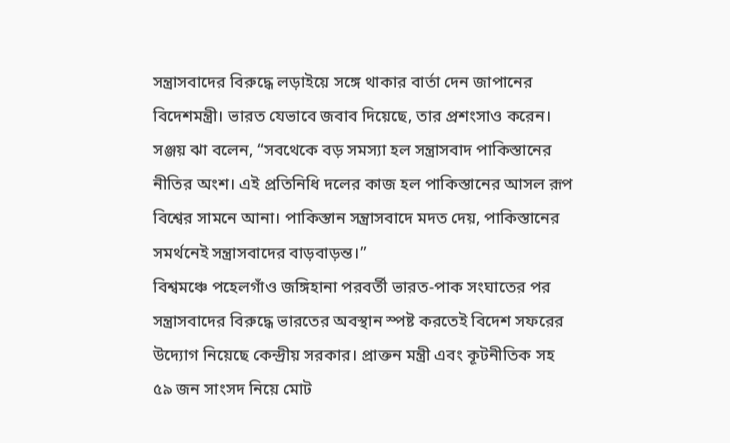সন্ত্রাসবাদের বিরুদ্ধে লড়াইয়ে সঙ্গে থাকার বার্তা দেন জাপানের বিদেশমন্ত্রী। ভারত যেভাবে জবাব দিয়েছে, তার প্রশংসাও করেন। সঞ্জয় ঝা বলেন, “সবথেকে বড় সমস্যা হল সন্ত্রাসবাদ পাকিস্তানের নীতির অংশ। এই প্রতিনিধি দলের কাজ হল পাকিস্তানের আসল রূপ বিশ্বের সামনে আনা। পাকিস্তান সন্ত্রাসবাদে মদত দেয়, পাকিস্তানের সমর্থনেই সন্ত্রাসবাদের বাড়বাড়ন্ত।”
বিশ্বমঞ্চে পহেলগাঁও জঙ্গিহানা পরবর্তী ভারত-পাক সংঘাতের পর সন্ত্রাসবাদের বিরুদ্ধে ভারতের অবস্থান স্পষ্ট করতেই বিদেশ সফরের উদ্যোগ নিয়েছে কেন্দ্রীয় সরকার। প্রাক্তন মন্ত্রী এবং কূটনীতিক সহ ৫৯ জন সাংসদ নিয়ে মোট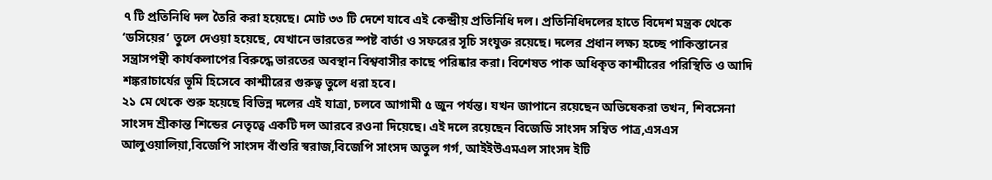৭ টি প্রতিনিধি দল তৈরি করা হয়েছে। মোট ৩৩ টি দেশে যাবে এই কেন্দ্রীয় প্রতিনিধি দল। প্রতিনিধিদলের হাতে বিদেশ মন্ত্রক থেকে ‘ডসিয়ের’ তুলে দেওয়া হয়েছে, যেখানে ভারতের স্পষ্ট বার্তা ও সফরের সূচি সংযুক্ত রয়েছে। দলের প্রধান লক্ষ্য হচ্ছে পাকিস্তানের সন্ত্রাসপন্থী কার্যকলাপের বিরুদ্ধে ভারতের অবস্থান বিশ্ববাসীর কাছে পরিষ্কার করা। বিশেষত পাক অধিকৃত কাশ্মীরের পরিস্থিতি ও আদি শঙ্করাচার্যের ভূমি হিসেবে কাশ্মীরের গুরুত্ব তুলে ধরা হবে।
২১ মে থেকে শুরু হয়েছে বিভিন্ন দলের এই যাত্রা, চলবে আগামী ৫ জুন পর্যন্ত। যখন জাপানে রয়েছেন অভিষেকরা তখন, শিবসেনা সাংসদ শ্রীকান্ত শিন্ডের নেতৃত্বে একটি দল আরবে রওনা দিয়েছে। এই দলে রয়েছেন বিজেডি সাংসদ সম্বিত পাত্র,এসএস আলুওয়ালিয়া,বিজেপি সাংসদ বাঁশুরি স্বরাজ,বিজেপি সাংসদ অতুল গর্গ, আইইউএমএল সাংসদ ইটি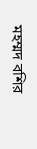মহম্মদ বশির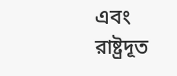এবং রাষ্ট্রদূত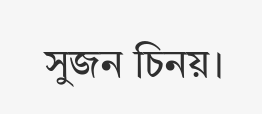সুজন চিনয়।